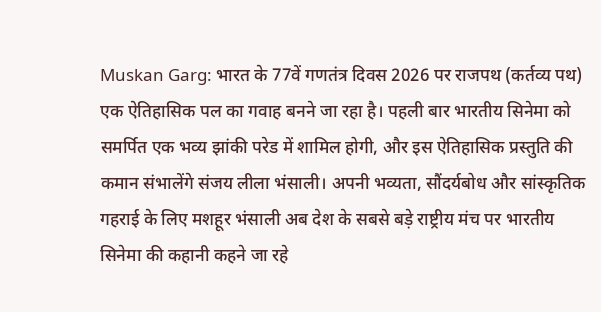Muskan Garg: भारत के 77वें गणतंत्र दिवस 2026 पर राजपथ (कर्तव्य पथ) एक ऐतिहासिक पल का गवाह बनने जा रहा है। पहली बार भारतीय सिनेमा को समर्पित एक भव्य झांकी परेड में शामिल होगी, और इस ऐतिहासिक प्रस्तुति की कमान संभालेंगे संजय लीला भंसाली। अपनी भव्यता, सौंदर्यबोध और सांस्कृतिक गहराई के लिए मशहूर भंसाली अब देश के सबसे बड़े राष्ट्रीय मंच पर भारतीय सिनेमा की कहानी कहने जा रहे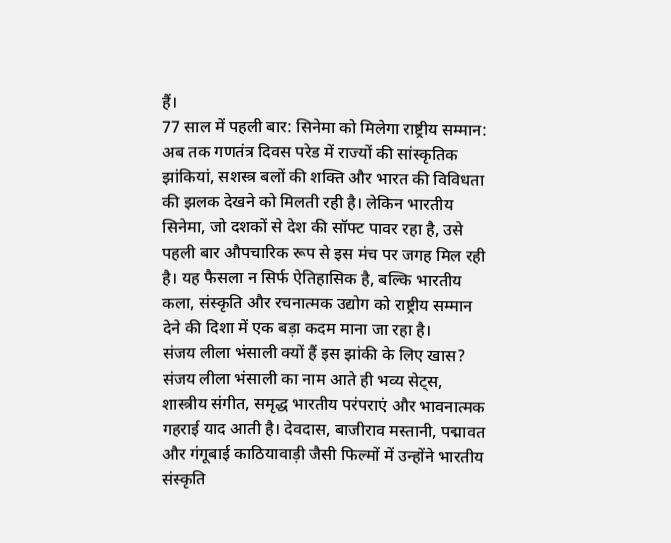हैं।
77 साल में पहली बार: सिनेमा को मिलेगा राष्ट्रीय सम्मान:
अब तक गणतंत्र दिवस परेड में राज्यों की सांस्कृतिक झांकियां, सशस्त्र बलों की शक्ति और भारत की विविधता की झलक देखने को मिलती रही है। लेकिन भारतीय सिनेमा, जो दशकों से देश की सॉफ्ट पावर रहा है, उसे पहली बार औपचारिक रूप से इस मंच पर जगह मिल रही है। यह फैसला न सिर्फ ऐतिहासिक है, बल्कि भारतीय कला, संस्कृति और रचनात्मक उद्योग को राष्ट्रीय सम्मान देने की दिशा में एक बड़ा कदम माना जा रहा है।
संजय लीला भंसाली क्यों हैं इस झांकी के लिए खास?
संजय लीला भंसाली का नाम आते ही भव्य सेट्स, शास्त्रीय संगीत, समृद्ध भारतीय परंपराएं और भावनात्मक गहराई याद आती है। देवदास, बाजीराव मस्तानी, पद्मावत और गंगूबाई काठियावाड़ी जैसी फिल्मों में उन्होंने भारतीय संस्कृति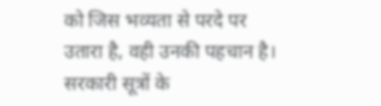को जिस भव्यता से परदे पर उतारा है, वही उनकी पहचान है। सरकारी सूत्रों के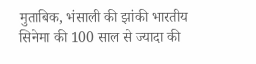मुताबिक, भंसाली की झांकी भारतीय सिनेमा की 100 साल से ज्यादा की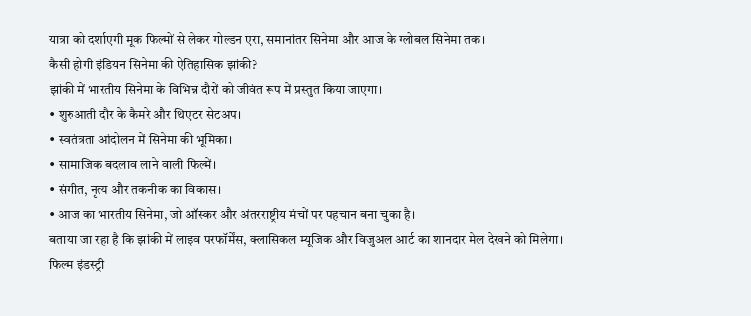यात्रा को दर्शाएगी मूक फिल्मों से लेकर गोल्डन एरा, समानांतर सिनेमा और आज के ग्लोबल सिनेमा तक।
कैसी होगी इंडियन सिनेमा की ऐतिहासिक झांकी?
झांकी में भारतीय सिनेमा के विभिन्न दौरों को जीवंत रूप में प्रस्तुत किया जाएगा।
• शुरुआती दौर के कैमरे और थिएटर सेटअप।
• स्वतंत्रता आंदोलन में सिनेमा की भूमिका।
• सामाजिक बदलाव लाने वाली फिल्में।
• संगीत, नृत्य और तकनीक का विकास।
• आज का भारतीय सिनेमा, जो ऑस्कर और अंतरराष्ट्रीय मंचों पर पहचान बना चुका है।
बताया जा रहा है कि झांकी में लाइव परफॉर्मेंस, क्लासिकल म्यूजिक और विजुअल आर्ट का शानदार मेल देखने को मिलेगा।
फिल्म इंडस्ट्री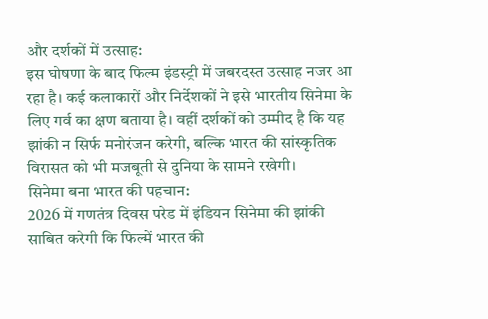और दर्शकों में उत्साह:
इस घोषणा के बाद फिल्म इंडस्ट्री में जबरदस्त उत्साह नजर आ रहा है। कई कलाकारों और निर्देशकों ने इसे भारतीय सिनेमा के लिए गर्व का क्षण बताया है। वहीं दर्शकों को उम्मीद है कि यह झांकी न सिर्फ मनोरंजन करेगी, बल्कि भारत की सांस्कृतिक विरासत को भी मजबूती से दुनिया के सामने रखेगी।
सिनेमा बना भारत की पहचान:
2026 में गणतंत्र दिवस परेड में इंडियन सिनेमा की झांकी साबित करेगी कि फिल्में भारत की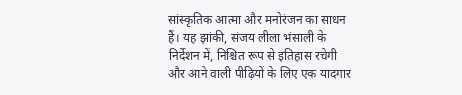सांस्कृतिक आत्मा और मनोरंजन का साधन हैं। यह झांकी, संजय लीला भंसाली के निर्देशन में, निश्चित रूप से इतिहास रचेगी और आने वाली पीढ़ियों के लिए एक यादगार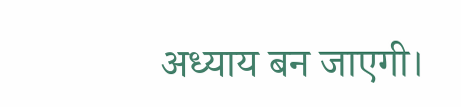अध्याय बन जाएगी।